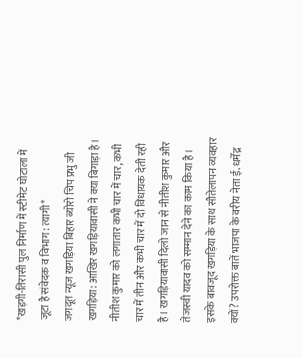*खड़गी-तिरासी पुल निर्माण में स्टीमेट घोटाला में जूटा है संवेदक व विभाग: त्यागी*
जगदूत न्यूज खगड़िया बिहार ब्योरो चिप प्रभु जी खगड़िया: आखिर खगड़ियावासी ने क्या बिगाड़ा है। नीतीश कुमार को लगातार कभी चार में चार, कभी चार में तीन और कभी चार में दो विधायक देती रही है। खगड़ियावासी दिलो जान से नीतीश कुमार और तेजस्वी यादव को सम्मान देने का काम किया है। इसके बावजूद खगड़िया के साथ सौतेलापन व्यवहार क्यों? उपरोक्त बातें भाजपा के वरीय नेता ई. धर्मेंद्र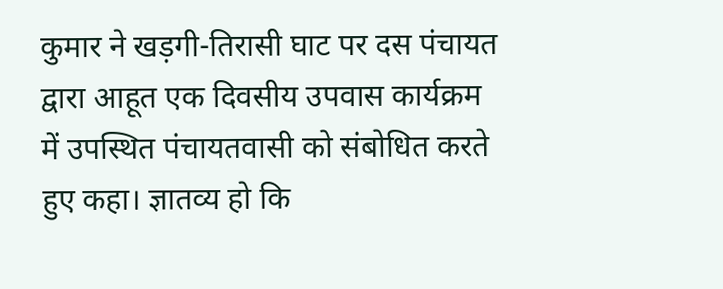कुमार ने खड़गी-तिरासी घाट पर दस पंचायत द्वारा आहूत एक दिवसीय उपवास कार्यक्रम में उपस्थित पंचायतवासी को संबोधित करते हुए कहा। ज्ञातव्य हो कि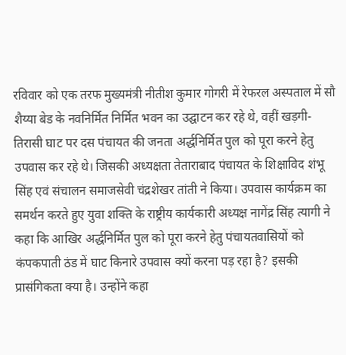रविवार को एक तरफ मुख्यमंत्री नीतीश कुमार गोगरी में रेफरल अस्पताल में सौ शैय्या बेड के नवनिर्मित निर्मित भवन का उद्घाटन कर रहे थे, वहीं खड़गी-तिरासी घाट पर दस पंचायत की जनता अर्द्धनिर्मित पुल को पूरा करने हेतु उपवास कर रहे थे। जिसकी अध्यक्षता तेताराबाद पंचायत के शिक्षाविद शंभू सिंह एवं संचालन समाजसेवी चंद्रशेखर तांती ने किया। उपवास कार्यक्रम का समर्थन करते हुए युवा शक्ति के राष्ट्रीय कार्यकारी अध्यक्ष नागेंद्र सिंह त्यागी ने कहा कि आखिर अर्द्धनिर्मित पुल को पूरा करने हेतु पंचायतवासियों को कंपकपाती ठंड में घाट किनारे उपवास क्यों करना पड़ रहा है? इसकी प्रासंगिकता क्या है। उन्होंने कहा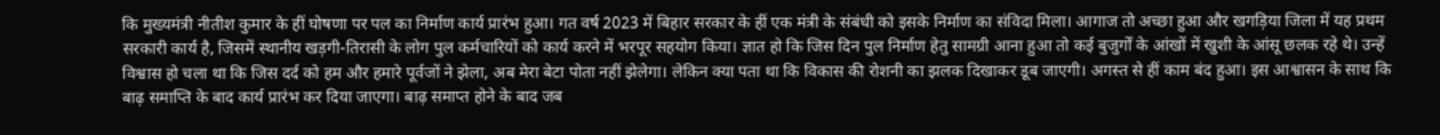कि मुख्यमंत्री नीतीश कुमार के हीं घोषणा पर पल का निर्माण कार्य प्रारंभ हुआ। गत वर्ष 2023 में बिहार सरकार के हीं एक मंत्री के संबंधी को इसके निर्माण का संविदा मिला। आगाज तो अच्छा हुआ और खगड़िया जिला में यह प्रथम सरकारी कार्य है, जिसमें स्थानीय खड़गी-तिरासी के लोग पुल कर्मचारियों को कार्य करने में भरपूर सहयोग किया। ज्ञात हो कि जिस दिन पुल निर्माण हेतु सामग्री आना हुआ तो कई बुजुर्गों के आंखों में खुशी के आंसू छलक रहे थे। उन्हें विश्वास हो चला था कि जिस दर्द को हम और हमारे पूर्वजों ने झेला, अब मेरा बेटा पोता नहीं झेलेगा। लेकिन क्या पता था कि विकास की रोशनी का झलक दिखाकर डूब जाएगी। अगस्त से हीं काम बंद हुआ। इस आश्वासन के साथ कि बाढ़ समाप्ति के बाद कार्य प्रारंभ कर दिया जाएगा। बाढ़ समाप्त होने के बाद जब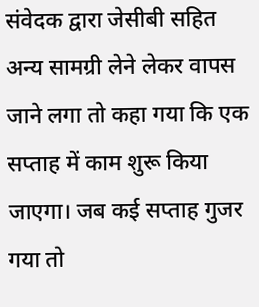संवेदक द्वारा जेसीबी सहित अन्य सामग्री लेने लेकर वापस जाने लगा तो कहा गया कि एक सप्ताह में काम शुरू किया जाएगा। जब कई सप्ताह गुजर गया तो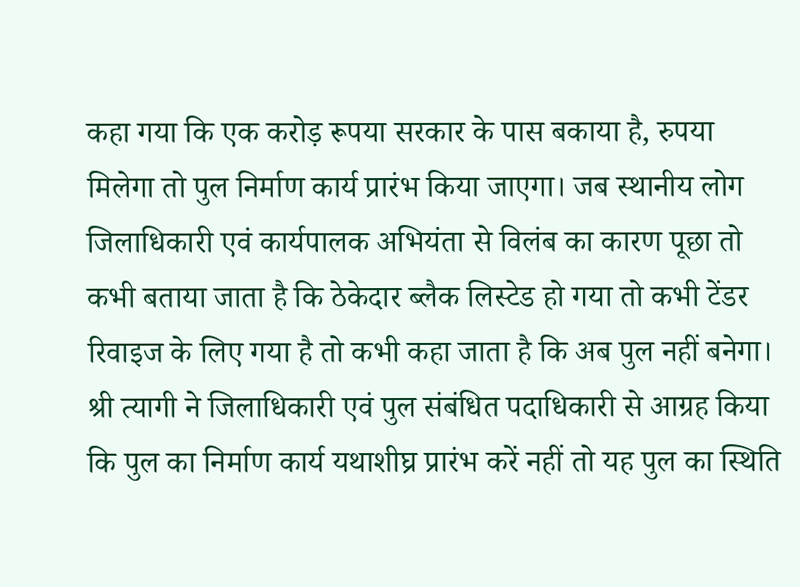कहा गया कि एक करोड़ रूपया सरकार के पास बकाया है, रुपया मिलेगा तो पुल निर्माण कार्य प्रारंभ किया जाएगा। जब स्थानीय लोग जिलाधिकारी एवं कार्यपालक अभियंता से विलंब का कारण पूछा तो कभी बताया जाता है कि ठेकेदार ब्लैक लिस्टेड हो गया तो कभी टेंडर रिवाइज के लिए गया है तो कभी कहा जाता है कि अब पुल नहीं बनेगा। श्री त्यागी ने जिलाधिकारी एवं पुल संबंधित पदाधिकारी से आग्रह किया कि पुल का निर्माण कार्य यथाशीघ्र प्रारंभ करें नहीं तो यह पुल का स्थिति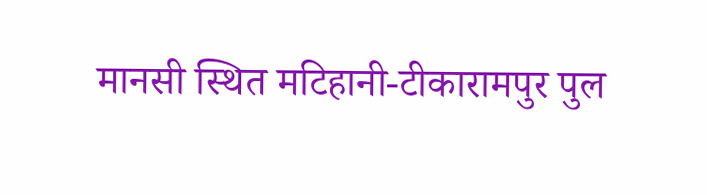मानसी स्थित मटिहानी-टीकारामपुर पुल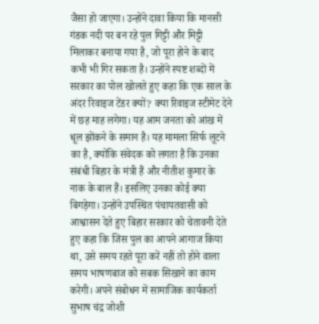जैसा हो जाएगा। उन्होंने दावा किया कि मानसी गंडक नदी पर बन रहे पुल गिट्टी और मिट्टी मिलाकर बनाया गया है, जो पूरा होने के बाद कभी भी गिर सकता है। उन्होंने स्पष्ट शब्दों में सरकार का पोल खोलते हुए कहा कि एक साल के अंदर रिवाइज टेंडर क्यों? क्या रिवाइज स्टीमेट देने में छह माह लगेगा। यह आम जनता को आंख में धूल झोंकने के समान है। यह मामला सिर्फ लूटने का है, क्योंकि संवेदक को लगता है कि उनका संबंधी बिहार के मंत्री हैं और नीतीश कुमार के नाक के बाल हैं। इसलिए उनका कोई क्या बिगड़ेगा। उन्होंने उपस्थित पंचायतवासी को आश्वासन देते हुए बिहार सरकार को चेतावनी देते हुए कहा कि जिस पुल का आपने आगाज किया था, उसे समय रहते पूरा करें नहीं तो होने वाला समय भाषणबाज को सबक सिखाने का काम करेगी। अपने संबोधन में सामाजिक कार्यकर्ता सुभाष चंद्र जोशी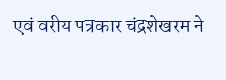एवं वरीय पत्रकार चंद्रशेखरम ने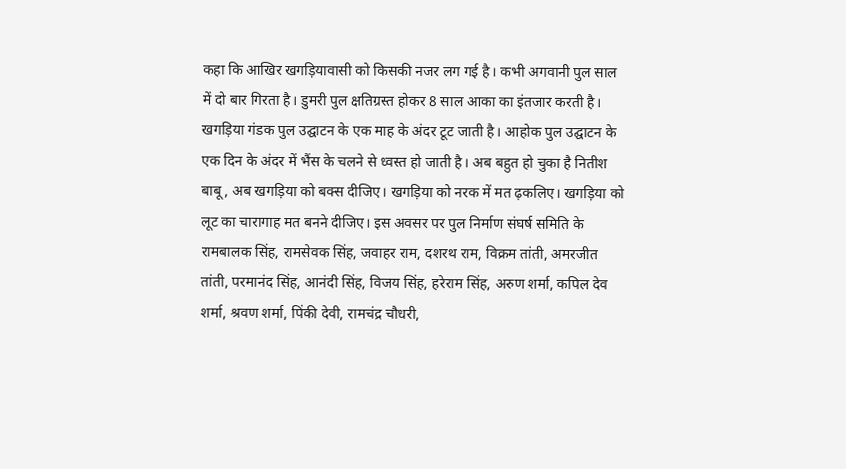कहा कि आखिर खगड़ियावासी को किसकी नजर लग गई है। कभी अगवानी पुल साल में दो बार गिरता है। डुमरी पुल क्षतिग्रस्त होकर 8 साल आका का इंतजार करती है। खगड़िया गंडक पुल उद्घाटन के एक माह के अंदर टूट जाती है। आहोक पुल उद्घाटन के एक दिन के अंदर में भैंस के चलने से ध्वस्त हो जाती है। अब बहुत हो चुका है नितीश बाबू, अब खगड़िया को बक्स दीजिए। खगड़िया को नरक में मत ढ़कलिए। खगड़िया को लूट का चारागाह मत बनने दीजिए। इस अवसर पर पुल निर्माण संघर्ष समिति के रामबालक सिंह, रामसेवक सिंह, जवाहर राम, दशरथ राम, विक्रम तांती, अमरजीत तांती, परमानंद सिंह, आनंदी सिंह, विजय सिंह, हरेराम सिंह, अरुण शर्मा, कपिल देव शर्मा, श्रवण शर्मा, पिंकी देवी, रामचंद्र चौधरी,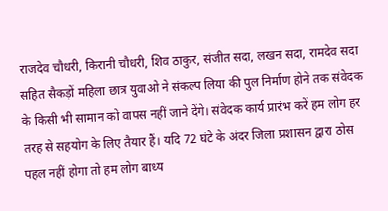राजदेव चौधरी, किरानी चौधरी, शिव ठाकुर, संजीत सदा, लखन सदा, रामदेव सदा सहित सैकड़ों महिला छात्र युवाओ ने संकल्प लिया की पुल निर्माण होने तक संवेदक के किसी भी सामान को वापस नहीं जाने देंगे। संवेदक कार्य प्रारंभ करें हम लोग हर तरह से सहयोग के लिए तैयार हैं। यदि 72 घंटे के अंदर जिला प्रशासन द्वारा ठोस पहल नहीं होगा तो हम लोग बाध्य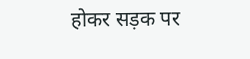होकर सड़क पर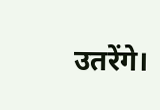उतरेंगे।